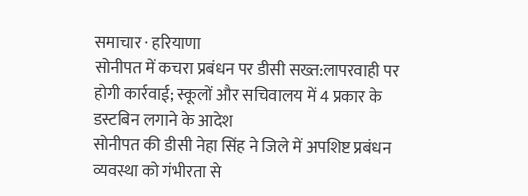समाचार · हरियाणा
सोनीपत में कचरा प्रबंधन पर डीसी सख्त:लापरवाही पर होगी कार्रवाई; स्कूलों और सचिवालय में 4 प्रकार के डस्टबिन लगाने के आदेश
सोनीपत की डीसी नेहा सिंह ने जिले में अपशिष्ट प्रबंधन व्यवस्था को गंभीरता से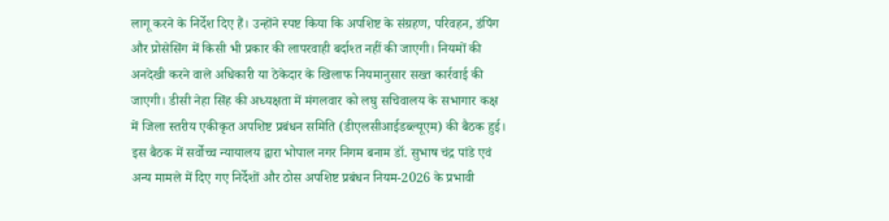लागू करने के निर्देश दिए हैं। उन्होंने स्पष्ट किया कि अपशिष्ट के संग्रहण, परिवहन, डंपिंग और प्रोसेसिंग में किसी भी प्रकार की लापरवाही बर्दाश्त नहीं की जाएगी। नियमों की अनदेखी करने वाले अधिकारी या ठेकेदार के खिलाफ नियमानुसार सख्त कार्रवाई की जाएगी। डीसी नेहा सिंह की अध्यक्षता में मंगलवार को लघु सचिवालय के सभागार कक्ष में जिला स्तरीय एकीकृत अपशिष्ट प्रबंधन समिति (डीएलसीआईडब्ल्यूएम) की बैठक हुई। इस बैठक में सर्वोच्च न्यायालय द्वारा भोपाल नगर निगम बनाम डॉ. सुभाष चंद्र पांडे एवं अन्य मामले में दिए गए निर्देशों और ठोस अपशिष्ट प्रबंधन नियम-2026 के प्रभावी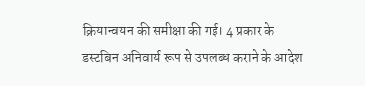क्रियान्वयन की समीक्षा की गई। 4 प्रकार के डस्टबिन अनिवार्य रूप से उपलब्ध कराने के आदेश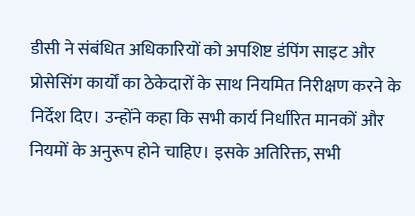डीसी ने संबंधित अधिकारियों को अपशिष्ट डंपिंग साइट और प्रोसेसिंग कार्यों का ठेकेदारों के साथ नियमित निरीक्षण करने के निर्देश दिए। उन्होंने कहा कि सभी कार्य निर्धारित मानकों और नियमों के अनुरूप होने चाहिए। इसके अतिरिक्त, सभी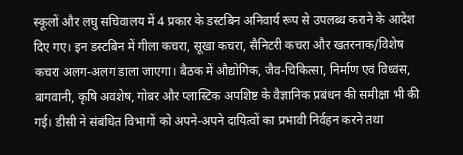स्कूलों और लघु सचिवालय में 4 प्रकार के डस्टबिन अनिवार्य रूप से उपलब्ध कराने के आदेश दिए गए। इन डस्टबिन में गीला कचरा, सूखा कचरा, सैनिटरी कचरा और खतरनाक/विशेष कचरा अलग-अलग डाला जाएगा। बैठक में औद्योगिक, जैव-चिकित्सा, निर्माण एवं विध्वंस, बागवानी, कृषि अवशेष, गोबर और प्लास्टिक अपशिष्ट के वैज्ञानिक प्रबंधन की समीक्षा भी की गई। डीसी ने संबंधित विभागों को अपने-अपने दायित्वों का प्रभावी निर्वहन करने तथा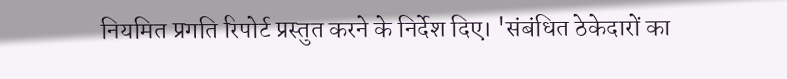नियमित प्रगति रिपोर्ट प्रस्तुत करने के निर्देश दिए। 'संबंधित ठेकेदारों का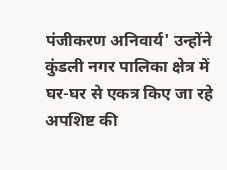पंजीकरण अनिवार्य' उन्होंने कुंडली नगर पालिका क्षेत्र में घर-घर से एकत्र किए जा रहे अपशिष्ट की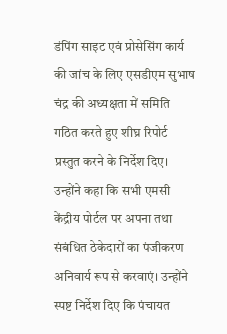डंपिंग साइट एवं प्रोसेसिंग कार्य की जांच के लिए एसडीएम सुभाष चंद्र की अध्यक्षता में समिति गठित करते हुए शीघ्र रिपोर्ट प्रस्तुत करने के निर्देश दिए। उन्होंने कहा कि सभी एमसी केंद्रीय पोर्टल पर अपना तथा संबंधित ठेकेदारों का पंजीकरण अनिवार्य रूप से करवाएं। उन्होंने स्पष्ट निर्देश दिए कि पंचायत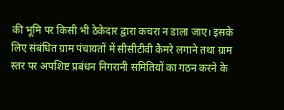की भूमि पर किसी भी ठेकेदार द्वारा कचरा न डाला जाए। इसके लिए संबंधित ग्राम पंचायतों में सीसीटीवी कैमरे लगाने तथा ग्राम स्तर पर अपशिष्ट प्रबंधन निगरानी समितियों का गठन करने के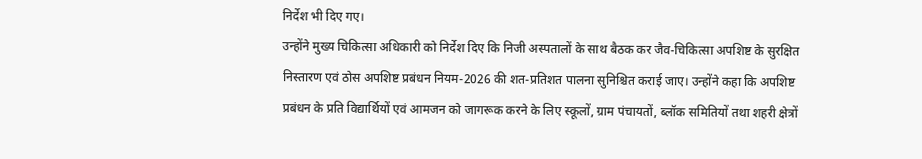निर्देश भी दिए गए।
उन्होंने मुख्य चिकित्सा अधिकारी को निर्देश दिए कि निजी अस्पतालों के साथ बैठक कर जैव-चिकित्सा अपशिष्ट के सुरक्षित निस्तारण एवं ठोस अपशिष्ट प्रबंधन नियम-2026 की शत-प्रतिशत पालना सुनिश्चित कराई जाए। उन्होंने कहा कि अपशिष्ट प्रबंधन के प्रति विद्यार्थियों एवं आमजन को जागरूक करने के लिए स्कूलों, ग्राम पंचायतों, ब्लॉक समितियों तथा शहरी क्षेत्रों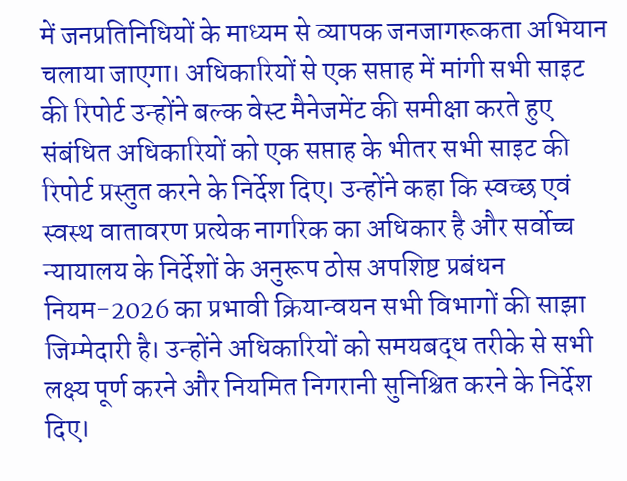में जनप्रतिनिधियों के माध्यम से व्यापक जनजागरूकता अभियान चलाया जाएगा। अधिकारियों से एक सप्ताह में मांगी सभी साइट की रिपोर्ट उन्होंने बल्क वेस्ट मैनेजमेंट की समीक्षा करते हुए संबंधित अधिकारियों को एक सप्ताह के भीतर सभी साइट की रिपोर्ट प्रस्तुत करने के निर्देश दिए। उन्होंने कहा कि स्वच्छ एवं स्वस्थ वातावरण प्रत्येक नागरिक का अधिकार है और सर्वोच्च न्यायालय के निर्देशों के अनुरूप ठोस अपशिष्ट प्रबंधन नियम-2026 का प्रभावी क्रियान्वयन सभी विभागों की साझा जिम्मेदारी है। उन्होंने अधिकारियों को समयबद्ध तरीके से सभी लक्ष्य पूर्ण करने और नियमित निगरानी सुनिश्चित करने के निर्देश दिए।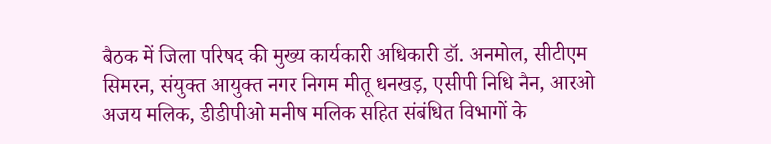बैठक में जिला परिषद की मुख्य कार्यकारी अधिकारी डॉ. अनमोल, सीटीएम सिमरन, संयुक्त आयुक्त नगर निगम मीतू धनखड़, एसीपी निधि नैन, आरओ अजय मलिक, डीडीपीओ मनीष मलिक सहित संबंधित विभागों के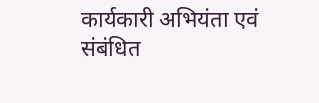कार्यकारी अभियंता एवं संबंधित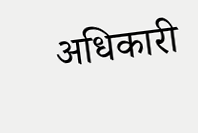अधिकारी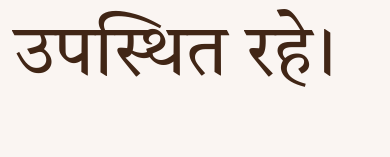उपस्थित रहे।